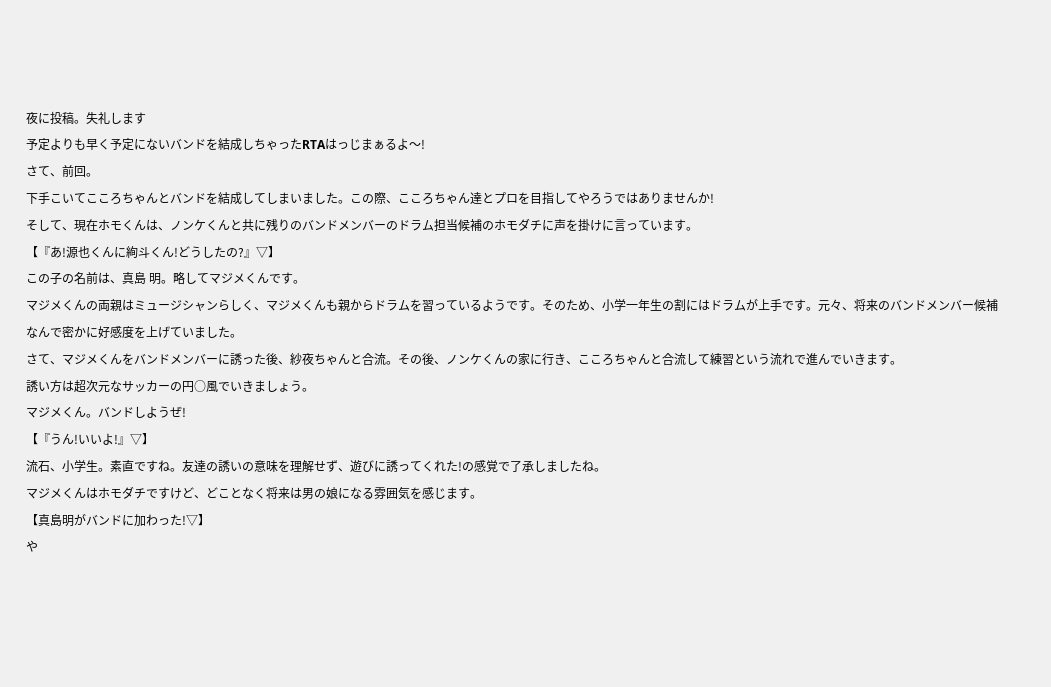夜に投稿。失礼します
予定よりも早く予定にないバンドを結成しちゃったRTAはっじまぁるよ〜!
さて、前回。
下手こいてこころちゃんとバンドを結成してしまいました。この際、こころちゃん達とプロを目指してやろうではありませんか!
そして、現在ホモくんは、ノンケくんと共に残りのバンドメンバーのドラム担当候補のホモダチに声を掛けに言っています。
【『あ!源也くんに絢斗くん!どうしたの?』▽】
この子の名前は、真島 明。略してマジメくんです。
マジメくんの両親はミュージシャンらしく、マジメくんも親からドラムを習っているようです。そのため、小学一年生の割にはドラムが上手です。元々、将来のバンドメンバー候補なんで密かに好感度を上げていました。
さて、マジメくんをバンドメンバーに誘った後、紗夜ちゃんと合流。その後、ノンケくんの家に行き、こころちゃんと合流して練習という流れで進んでいきます。
誘い方は超次元なサッカーの円○風でいきましょう。
マジメくん。バンドしようぜ!
【『うん!いいよ!』▽】
流石、小学生。素直ですね。友達の誘いの意味を理解せず、遊びに誘ってくれた!の感覚で了承しましたね。
マジメくんはホモダチですけど、どことなく将来は男の娘になる雰囲気を感じます。
【真島明がバンドに加わった!▽】
や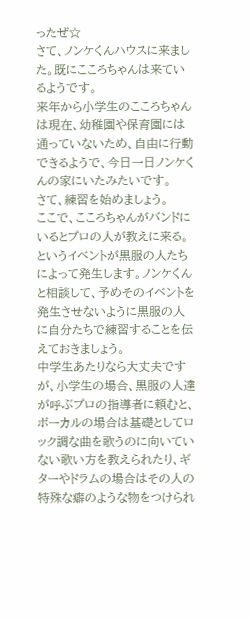ったぜ☆
さて、ノンケくんハウスに来ました。既にこころちゃんは来ているようです。
来年から小学生のこころちゃんは現在、幼稚園や保育園には通っていないため、自由に行動できるようで、今日一日ノンケくんの家にいたみたいです。
さて、練習を始めましょう。
ここで、こころちゃんがバンドにいるとプロの人が教えに来る。というイベントが黒服の人たちによって発生します。ノンケくんと相談して、予めそのイベントを発生させないように黒服の人に自分たちで練習することを伝えておきましょう。
中学生あたりなら大丈夫ですが、小学生の場合、黒服の人達が呼ぶプロの指導者に頼むと、ボーカルの場合は基礎としてロック調な曲を歌うのに向いていない歌い方を教えられたり、ギターやドラムの場合はその人の特殊な癖のような物をつけられ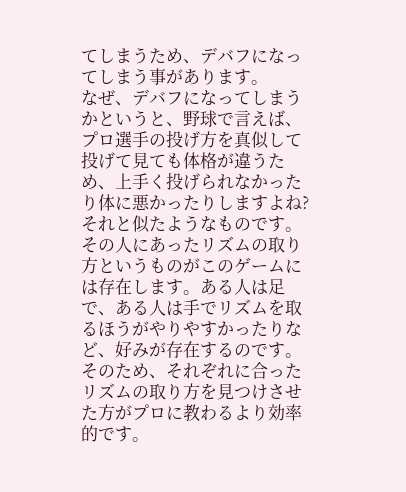てしまうため、デバフになってしまう事があります。
なぜ、デバフになってしまうかというと、野球で言えば、プロ選手の投げ方を真似して投げて見ても体格が違うため、上手く投げられなかったり体に悪かったりしますよね?それと似たようなものです。
その人にあったリズムの取り方というものがこのゲームには存在します。ある人は足で、ある人は手でリズムを取るほうがやりやすかったりなど、好みが存在するのです。
そのため、それぞれに合ったリズムの取り方を見つけさせた方がプロに教わるより効率的です。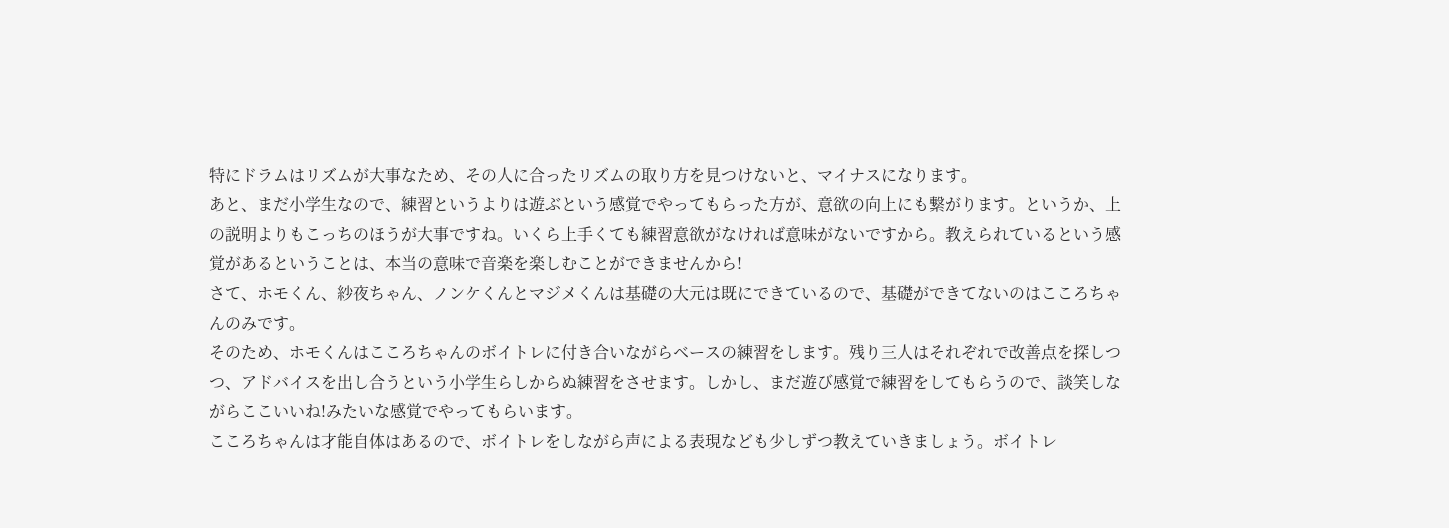特にドラムはリズムが大事なため、その人に合ったリズムの取り方を見つけないと、マイナスになります。
あと、まだ小学生なので、練習というよりは遊ぶという感覚でやってもらった方が、意欲の向上にも繋がります。というか、上の説明よりもこっちのほうが大事ですね。いくら上手くても練習意欲がなければ意味がないですから。教えられているという感覚があるということは、本当の意味で音楽を楽しむことができませんから!
さて、ホモくん、紗夜ちゃん、ノンケくんとマジメくんは基礎の大元は既にできているので、基礎ができてないのはこころちゃんのみです。
そのため、ホモくんはこころちゃんのボイトレに付き合いながらベースの練習をします。残り三人はそれぞれで改善点を探しつつ、アドバイスを出し合うという小学生らしからぬ練習をさせます。しかし、まだ遊び感覚で練習をしてもらうので、談笑しながらここいいね!みたいな感覚でやってもらいます。
こころちゃんは才能自体はあるので、ボイトレをしながら声による表現なども少しずつ教えていきましょう。ボイトレ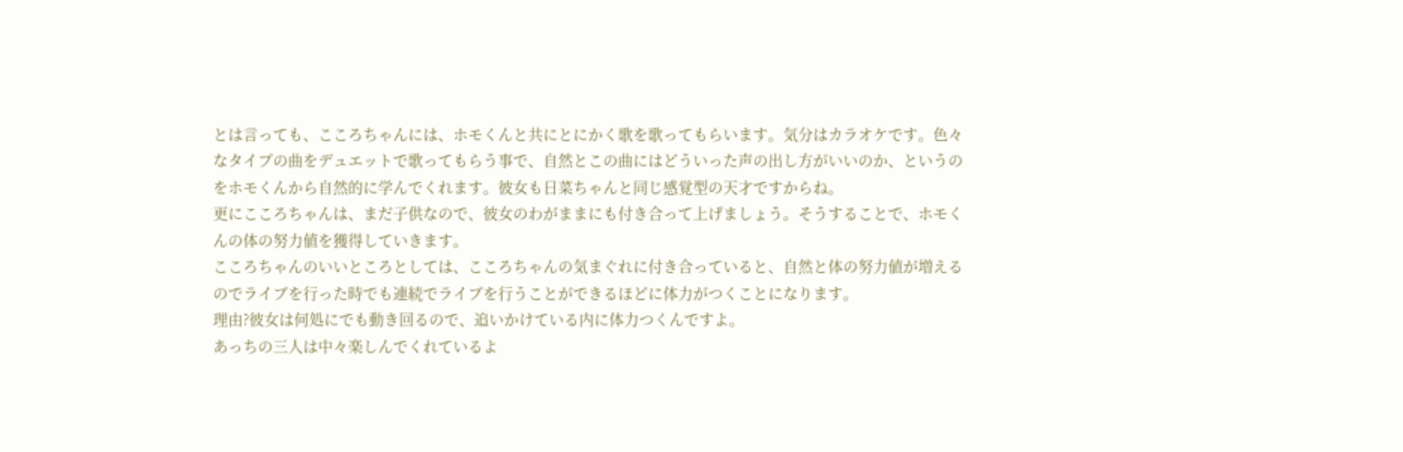とは言っても、こころちゃんには、ホモくんと共にとにかく歌を歌ってもらいます。気分はカラオケです。色々なタイプの曲をデュエットで歌ってもらう事で、自然とこの曲にはどういった声の出し方がいいのか、というのをホモくんから自然的に学んでくれます。彼女も日菜ちゃんと同じ感覚型の天才ですからね。
更にこころちゃんは、まだ子供なので、彼女のわがままにも付き合って上げましょう。そうすることで、ホモくんの体の努力値を獲得していきます。
こころちゃんのいいところとしては、こころちゃんの気まぐれに付き合っていると、自然と体の努力値が増えるのでライブを行った時でも連続でライブを行うことができるほどに体力がつくことになります。
理由?彼女は何処にでも動き回るので、追いかけている内に体力つくんですよ。
あっちの三人は中々楽しんでくれているよ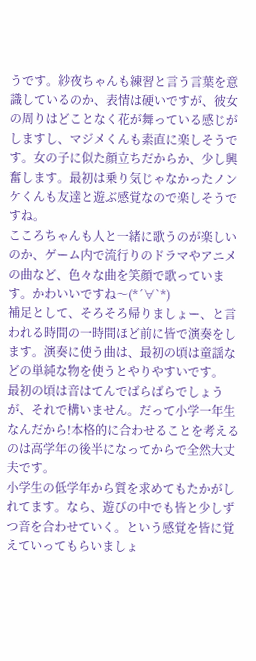うです。紗夜ちゃんも練習と言う言葉を意識しているのか、表情は硬いですが、彼女の周りはどことなく花が舞っている感じがしますし、マジメくんも素直に楽しそうです。女の子に似た顔立ちだからか、少し興奮します。最初は乗り気じゃなかったノンケくんも友達と遊ぶ感覚なので楽しそうですね。
こころちゃんも人と一緒に歌うのが楽しいのか、ゲーム内で流行りのドラマやアニメの曲など、色々な曲を笑顔で歌っています。かわいいですね〜(*´∀`*)
補足として、そろそろ帰りましょー、と言われる時間の一時間ほど前に皆で演奏をします。演奏に使う曲は、最初の頃は童謡などの単純な物を使うとやりやすいです。
最初の頃は音はてんでばらばらでしょうが、それで構いません。だって小学一年生なんだから!本格的に合わせることを考えるのは高学年の後半になってからで全然大丈夫です。
小学生の低学年から質を求めてもたかがしれてます。なら、遊びの中でも皆と少しずつ音を合わせていく。という感覚を皆に覚えていってもらいましょ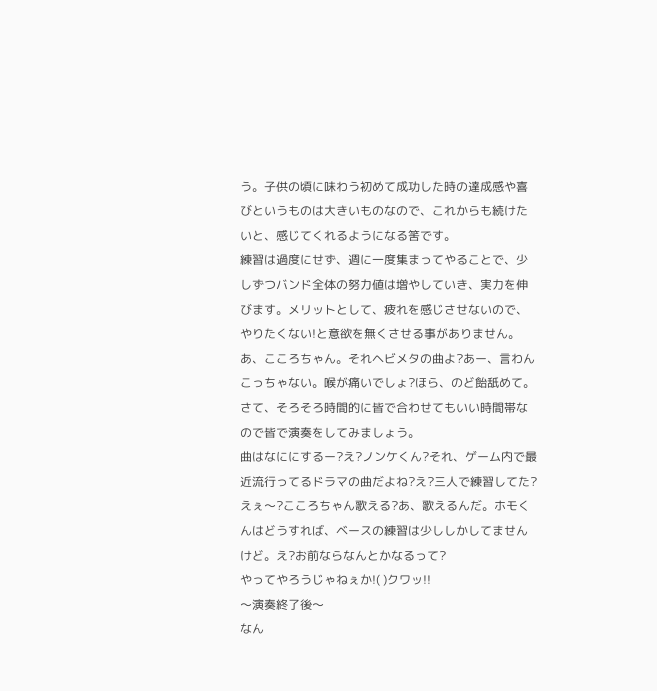う。子供の頃に味わう初めて成功した時の達成感や喜びというものは大きいものなので、これからも続けたいと、感じてくれるようになる筈です。
練習は過度にせず、週に一度集まってやることで、少しずつバンド全体の努力値は増やしていき、実力を伸びます。メリットとして、疲れを感じさせないので、やりたくない!と意欲を無くさせる事がありません。
あ、こころちゃん。それヘビメタの曲よ?あー、言わんこっちゃない。喉が痛いでしょ?ほら、のど飴舐めて。
さて、そろそろ時間的に皆で合わせてもいい時間帯なので皆で演奏をしてみましょう。
曲はなににするー?え?ノンケくん?それ、ゲーム内で最近流行ってるドラマの曲だよね?え?三人で練習してた?えぇ〜?こころちゃん歌える?あ、歌えるんだ。ホモくんはどうすれば、ベースの練習は少ししかしてませんけど。え?お前ならなんとかなるって?
やってやろうじゃねぇか!( )クワッ!!
〜演奏終了後〜
なん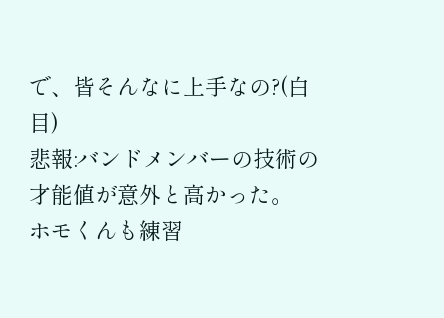で、皆そんなに上手なの?(白目)
悲報:バンドメンバーの技術の才能値が意外と高かった。
ホモくんも練習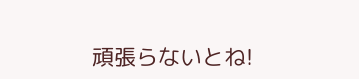頑張らないとね!